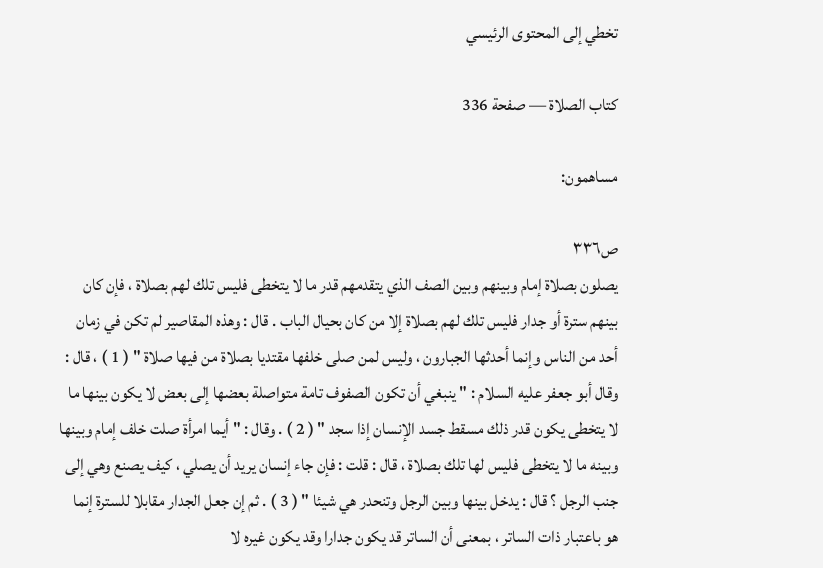تخطي إلى المحتوى الرئيسي

كتاب الصلاة — صفحة 336

مساهمون:

ص٣٣٦
يصلون بصلاة إمام وبينهم وبين الصف الذي يتقدمهم قدر ما لا يتخطى فليس تلك لهم بصلاة ، فإن كان بينهم سترة أو جدار فليس تلك لهم بصلاة إلا من كان بحيال الباب . قال : وهذه المقاصير لم تكن في زمان أحد من الناس وإنما أحدثها الجبارون ، وليس لمن صلى خلفها مقتديا بصلاة من فيها صلاة " ( 1 ) ، قال : وقال أبو جعفر عليه السلام : " ينبغي أن تكون الصفوف تامة متواصلة بعضها إلى بعض لا يكون بينها ما لا يتخطى يكون قدر ذلك مسقط جسد الإنسان إذا سجد " ( 2 ) . وقال : " أيما امرأة صلت خلف إمام وبينها وبينه ما لا يتخطى فليس لها تلك بصلاة ، قال : قلت : فإن جاء إنسان يريد أن يصلي ، كيف يصنع وهي إلى جنب الرجل ؟ قال : يدخل بينها وبين الرجل وتنحدر هي شيئا " ( 3 ) . ثم إن جعل الجدار مقابلا للسترة إنما هو باعتبار ذات الساتر ، بمعنى أن الساتر قد يكون جدارا وقد يكون غيره لا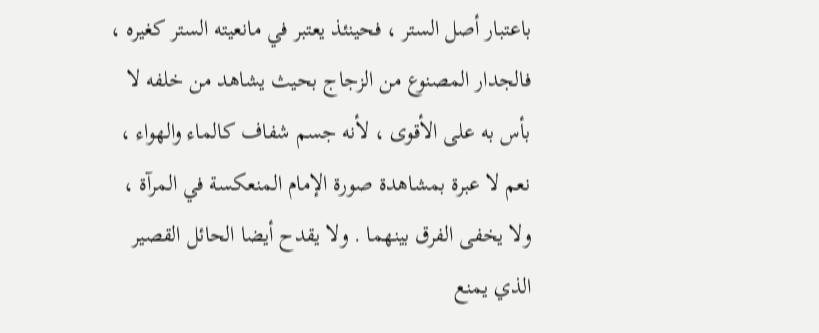باعتبار أصل الستر ، فحينئذ يعتبر في مانعيته الستر كغيره ، فالجدار المصنوع من الزجاج بحيث يشاهد من خلفه لا بأس به على الأقوى ، لأنه جسم شفاف كالماء والهواء ، نعم لا عبرة بمشاهدة صورة الإمام المنعكسة في المرآة ، ولا يخفى الفرق بينهما . ولا يقدح أيضا الحائل القصير الذي يمنع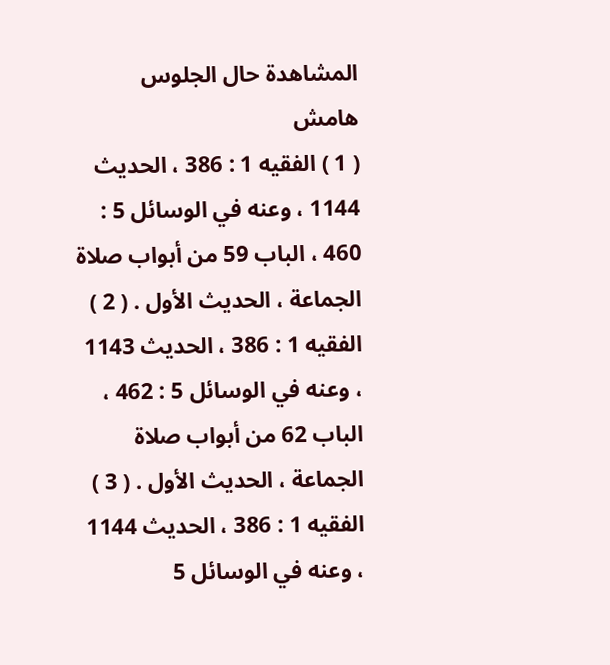المشاهدة حال الجلوس
هامش
( 1 ) الفقيه 1 : 386 ، الحديث 1144 ، وعنه في الوسائل 5 : 460 ، الباب 59 من أبواب صلاة الجماعة ، الحديث الأول . ( 2 ) الفقيه 1 : 386 ، الحديث 1143 ، وعنه في الوسائل 5 : 462 ، الباب 62 من أبواب صلاة الجماعة ، الحديث الأول . ( 3 ) الفقيه 1 : 386 ، الحديث 1144 ، وعنه في الوسائل 5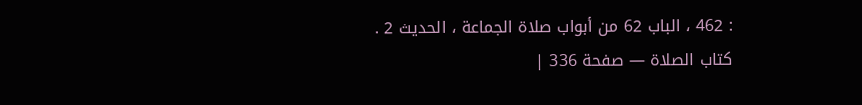: 462 ، الباب 62 من أبواب صلاة الجماعة ، الحديث 2 .
كتاب الصلاة — صفحة 336 |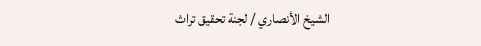الشيخ الأنصاري / لجنة تحقيق تراث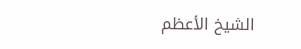الشيخ الأعظم